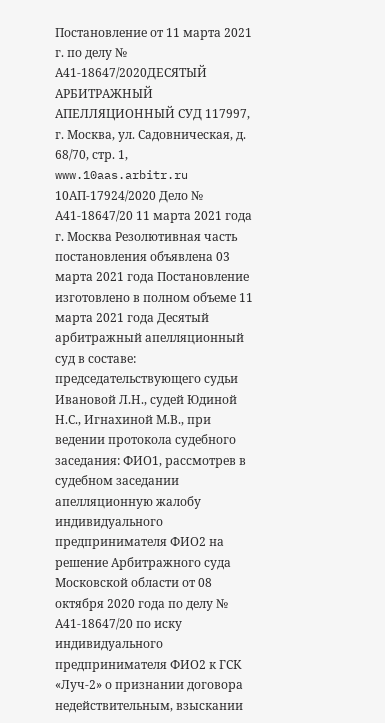Постановление от 11 марта 2021 г. по делу № А41-18647/2020ДЕСЯТЫЙ АРБИТРАЖНЫЙ АПЕЛЛЯЦИОННЫЙ СУД 117997, г. Москва, ул. Садовническая, д. 68/70, стр. 1, www.10aas.arbitr.ru 10АП-17924/2020 Дело № А41-18647/20 11 марта 2021 года г. Москва Резолютивная часть постановления объявлена 03 марта 2021 года Постановление изготовлено в полном объеме 11 марта 2021 года Десятый арбитражный апелляционный суд в составе: председательствующего судьи Ивановой Л.Н., судей Юдиной Н.С., Игнахиной М.В., при ведении протокола судебного заседания: ФИО1, рассмотрев в судебном заседании апелляционную жалобу индивидуального предпринимателя ФИО2 на решение Арбитражного суда Московской области от 08 октября 2020 года по делу № А41-18647/20 по иску индивидуального предпринимателя ФИО2 к ГСК «Луч-2» о признании договора недействительным, взыскании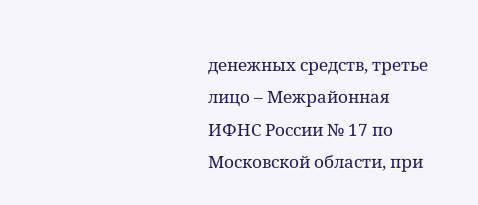денежных средств, третье лицо – Межрайонная ИФНС России № 17 по Московской области, при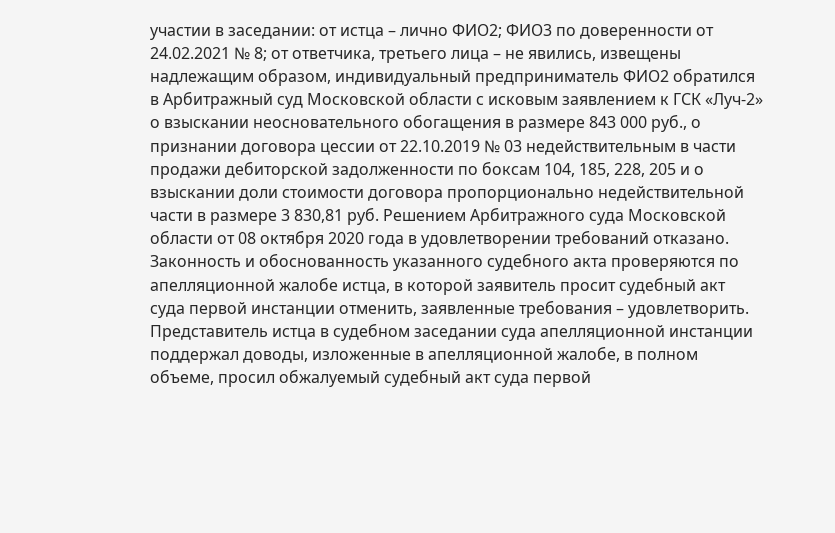участии в заседании: от истца – лично ФИО2; ФИО3 по доверенности от 24.02.2021 № 8; от ответчика, третьего лица – не явились, извещены надлежащим образом, индивидуальный предприниматель ФИО2 обратился в Арбитражный суд Московской области с исковым заявлением к ГСК «Луч-2» о взыскании неосновательного обогащения в размере 843 000 руб., о признании договора цессии от 22.10.2019 № 03 недействительным в части продажи дебиторской задолженности по боксам 104, 185, 228, 205 и о взыскании доли стоимости договора пропорционально недействительной части в размере 3 830,81 руб. Решением Арбитражного суда Московской области от 08 октября 2020 года в удовлетворении требований отказано. Законность и обоснованность указанного судебного акта проверяются по апелляционной жалобе истца, в которой заявитель просит судебный акт суда первой инстанции отменить, заявленные требования – удовлетворить. Представитель истца в судебном заседании суда апелляционной инстанции поддержал доводы, изложенные в апелляционной жалобе, в полном объеме, просил обжалуемый судебный акт суда первой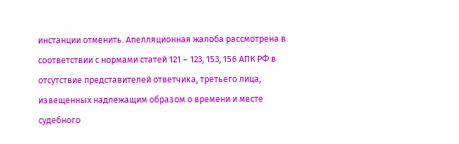инстанции отменить. Апелляционная жалоба рассмотрена в соответствии с нормами статей 121 – 123, 153, 156 АПК РФ в отсутствие представителей ответчика, третьего лица, извещенных надлежащим образом о времени и месте судебного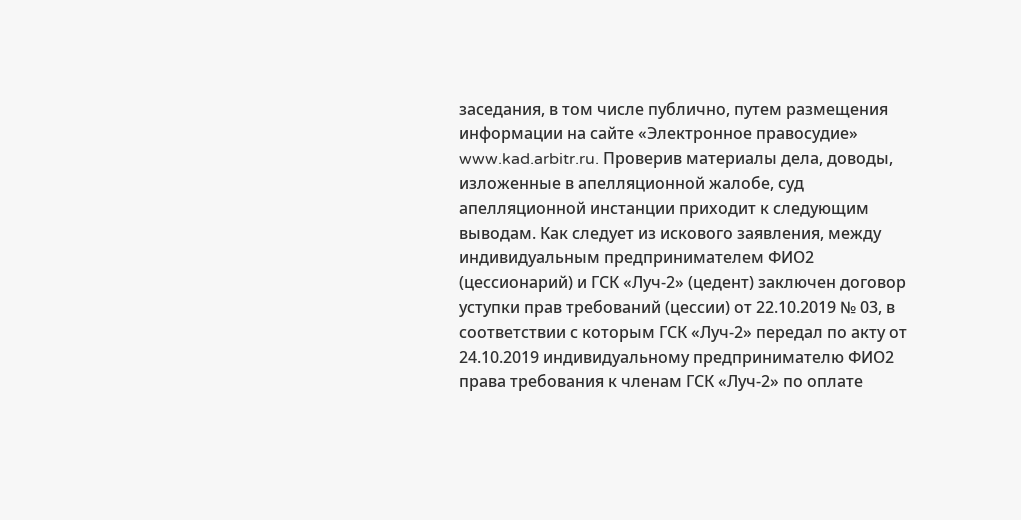заседания, в том числе публично, путем размещения информации на сайте «Электронное правосудие» www.kad.arbitr.ru. Проверив материалы дела, доводы, изложенные в апелляционной жалобе, суд апелляционной инстанции приходит к следующим выводам. Как следует из искового заявления, между индивидуальным предпринимателем ФИО2 (цессионарий) и ГСК «Луч-2» (цедент) заключен договор уступки прав требований (цессии) от 22.10.2019 № 03, в соответствии с которым ГСК «Луч-2» передал по акту от 24.10.2019 индивидуальному предпринимателю ФИО2 права требования к членам ГСК «Луч-2» по оплате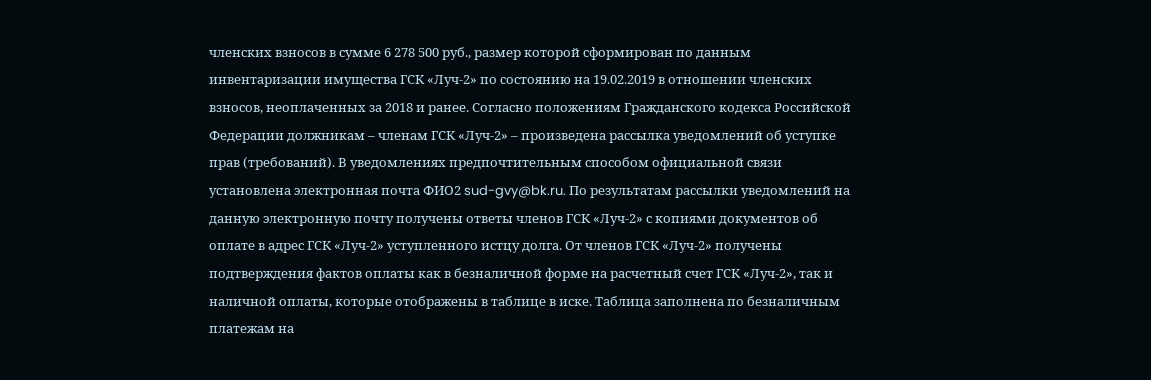членских взносов в сумме 6 278 500 руб., размер которой сформирован по данным инвентаризации имущества ГСК «Луч-2» по состоянию на 19.02.2019 в отношении членских взносов, неоплаченных за 2018 и ранее. Согласно положениям Гражданского кодекса Российской Федерации должникам – членам ГСК «Луч-2» – произведена рассылка уведомлений об уступке прав (требований). В уведомлениях предпочтительным способом официальной связи установлена электронная почта ФИО2 sud-gvy@bk.ru. По результатам рассылки уведомлений на данную электронную почту получены ответы членов ГСК «Луч-2» с копиями документов об оплате в адрес ГСК «Луч-2» уступленного истцу долга. От членов ГСК «Луч-2» получены подтверждения фактов оплаты как в безналичной форме на расчетный счет ГСК «Луч-2», так и наличной оплаты, которые отображены в таблице в иске. Таблица заполнена по безналичным платежам на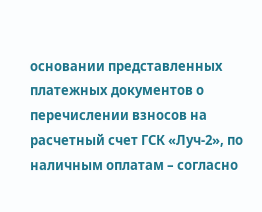основании представленных платежных документов о перечислении взносов на расчетный счет ГСК «Луч-2», по наличным оплатам – согласно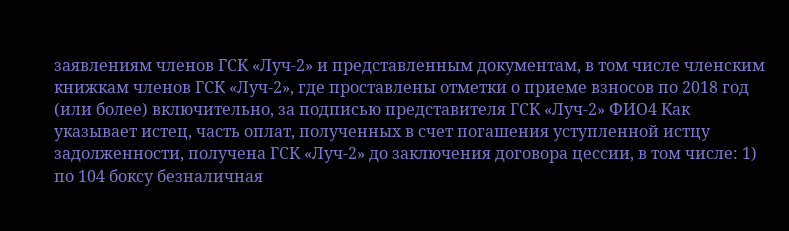заявлениям членов ГСК «Луч-2» и представленным документам, в том числе членским книжкам членов ГСК «Луч-2», где проставлены отметки о приеме взносов по 2018 год (или более) включительно, за подписью представителя ГСК «Луч-2» ФИО4 Как указывает истец, часть оплат, полученных в счет погашения уступленной истцу задолженности, получена ГСК «Луч-2» до заключения договора цессии, в том числе: 1) по 104 боксу безналичная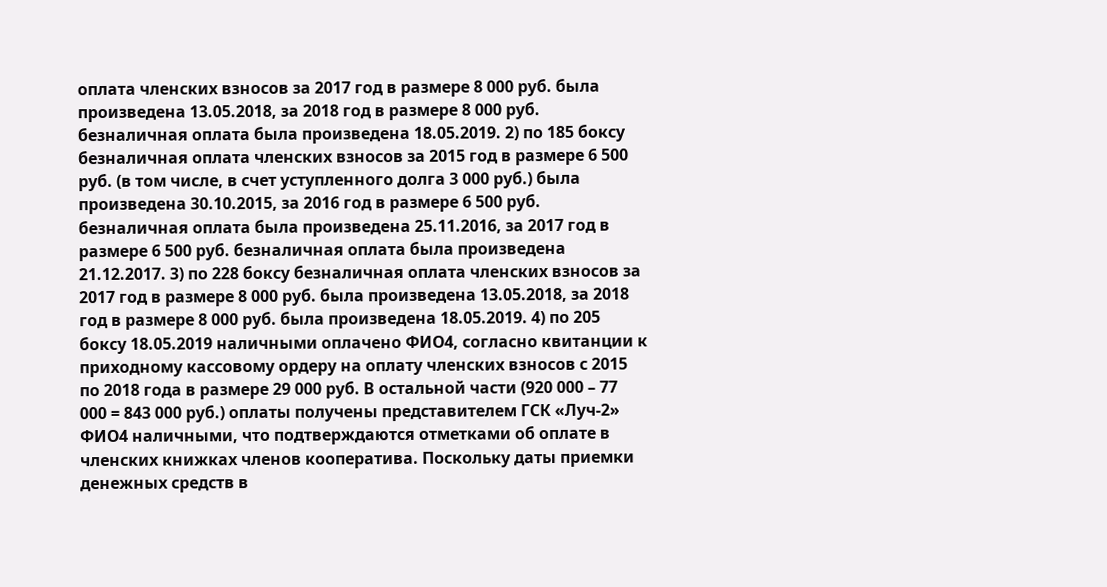оплата членских взносов за 2017 год в размере 8 000 руб. была произведена 13.05.2018, за 2018 год в размере 8 000 руб. безналичная оплата была произведена 18.05.2019. 2) по 185 боксу безналичная оплата членских взносов за 2015 год в размере 6 500 руб. (в том числе, в счет уступленного долга 3 000 руб.) была произведена 30.10.2015, за 2016 год в размере 6 500 руб. безналичная оплата была произведена 25.11.2016, за 2017 год в размере 6 500 руб. безналичная оплата была произведена 21.12.2017. 3) по 228 боксу безналичная оплата членских взносов за 2017 год в размере 8 000 руб. была произведена 13.05.2018, за 2018 год в размере 8 000 руб. была произведена 18.05.2019. 4) по 205 боксу 18.05.2019 наличными оплачено ФИО4, согласно квитанции к приходному кассовому ордеру на оплату членских взносов с 2015 по 2018 года в размере 29 000 руб. В остальной части (920 000 – 77 000 = 843 000 руб.) оплаты получены представителем ГСК «Луч-2» ФИО4 наличными, что подтверждаются отметками об оплате в членских книжках членов кооператива. Поскольку даты приемки денежных средств в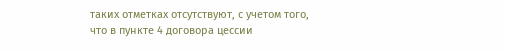таких отметках отсутствуют, с учетом того, что в пункте 4 договора цессии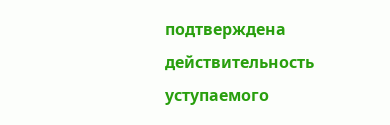подтверждена действительность уступаемого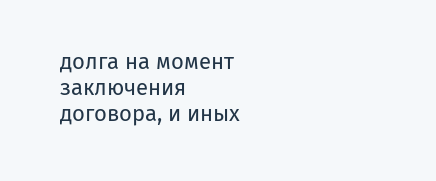долга на момент заключения договора, и иных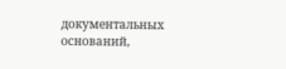документальных оснований,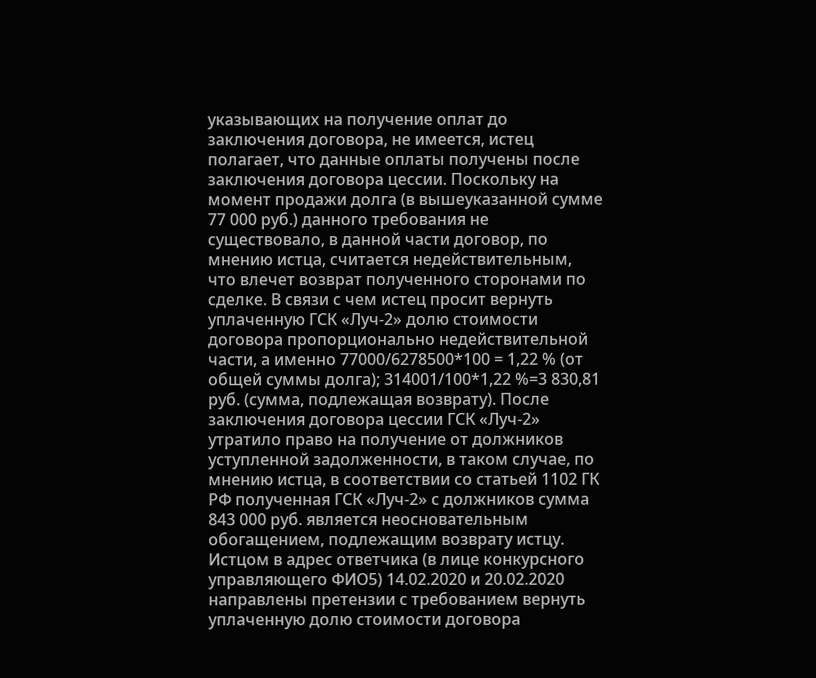указывающих на получение оплат до заключения договора, не имеется, истец полагает, что данные оплаты получены после заключения договора цессии. Поскольку на момент продажи долга (в вышеуказанной сумме 77 000 руб.) данного требования не существовало, в данной части договор, по мнению истца, считается недействительным, что влечет возврат полученного сторонами по сделке. В связи с чем истец просит вернуть уплаченную ГСК «Луч-2» долю стоимости договора пропорционально недействительной части, а именно 77000/6278500*100 = 1,22 % (от общей суммы долга); 314001/100*1,22 %=3 830,81 руб. (сумма, подлежащая возврату). После заключения договора цессии ГСК «Луч-2» утратило право на получение от должников уступленной задолженности, в таком случае, по мнению истца, в соответствии со статьей 1102 ГК РФ полученная ГСК «Луч-2» с должников сумма 843 000 руб. является неосновательным обогащением, подлежащим возврату истцу. Истцом в адрес ответчика (в лице конкурсного управляющего ФИО5) 14.02.2020 и 20.02.2020 направлены претензии с требованием вернуть уплаченную долю стоимости договора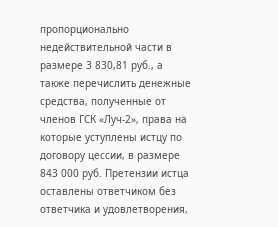пропорционально недействительной части в размере 3 830,81 руб., а также перечислить денежные средства, полученные от членов ГСК «Луч-2», права на которые уступлены истцу по договору цессии, в размере 843 000 руб. Претензии истца оставлены ответчиком без ответчика и удовлетворения,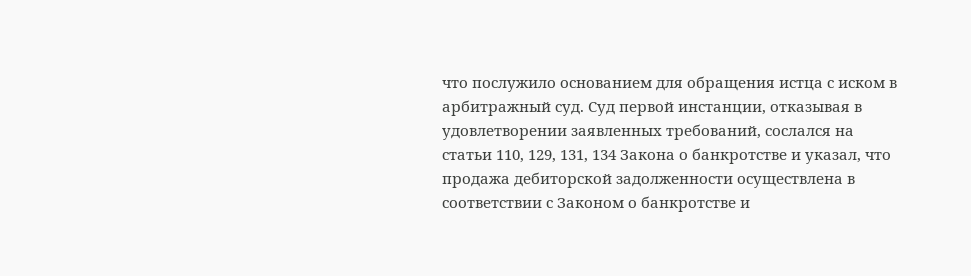что послужило основанием для обращения истца с иском в арбитражный суд. Суд первой инстанции, отказывая в удовлетворении заявленных требований, сослался на статьи 110, 129, 131, 134 Закона о банкротстве и указал, что продажа дебиторской задолженности осуществлена в соответствии с Законом о банкротстве и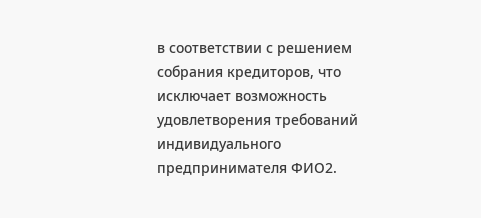в соответствии с решением собрания кредиторов, что исключает возможность удовлетворения требований индивидуального предпринимателя ФИО2.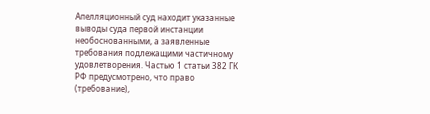Апелляционный суд находит указанные выводы суда первой инстанции необоснованными, а заявленные требования подлежащими частичному удовлетворения. Частью 1 статьи 382 ГК РФ предусмотрено, что право (требование),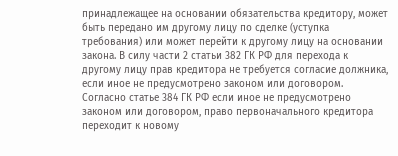принадлежащее на основании обязательства кредитору, может быть передано им другому лицу по сделке (уступка требования) или может перейти к другому лицу на основании закона. В силу части 2 статьи 382 ГК РФ для перехода к другому лицу прав кредитора не требуется согласие должника, если иное не предусмотрено законом или договором. Согласно статье 384 ГК РФ если иное не предусмотрено законом или договором, право первоначального кредитора переходит к новому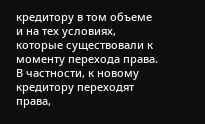кредитору в том объеме и на тех условиях, которые существовали к моменту перехода права. В частности, к новому кредитору переходят права,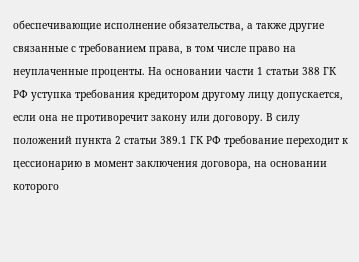обеспечивающие исполнение обязательства, а также другие связанные с требованием права, в том числе право на неуплаченные проценты. На основании части 1 статьи 388 ГК РФ уступка требования кредитором другому лицу допускается, если она не противоречит закону или договору. В силу положений пункта 2 статьи 389.1 ГК РФ требование переходит к цессионарию в момент заключения договора, на основании которого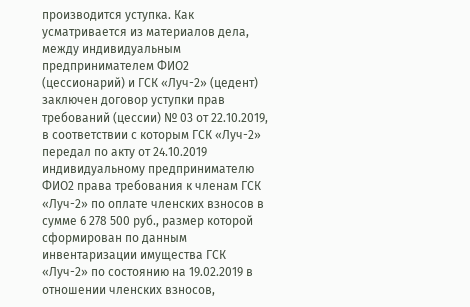производится уступка. Как усматривается из материалов дела, между индивидуальным предпринимателем ФИО2 (цессионарий) и ГСК «Луч-2» (цедент) заключен договор уступки прав требований (цессии) № 03 от 22.10.2019, в соответствии с которым ГСК «Луч-2» передал по акту от 24.10.2019 индивидуальному предпринимателю ФИО2 права требования к членам ГСК «Луч-2» по оплате членских взносов в сумме 6 278 500 руб., размер которой сформирован по данным инвентаризации имущества ГСК «Луч-2» по состоянию на 19.02.2019 в отношении членских взносов,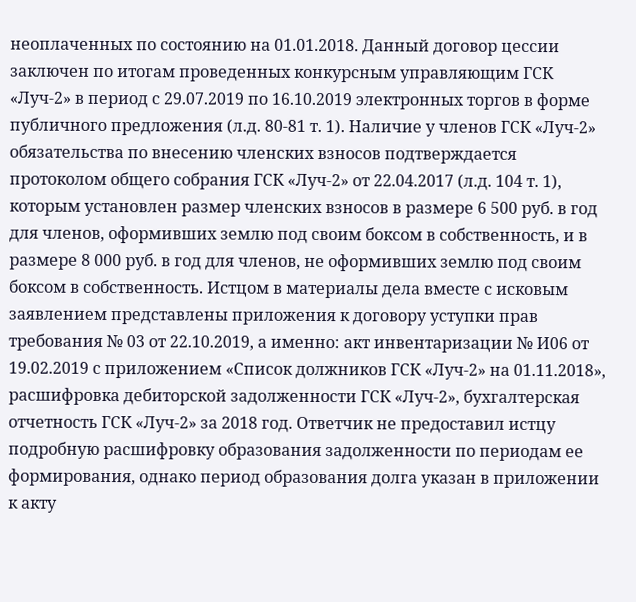неоплаченных по состоянию на 01.01.2018. Данный договор цессии заключен по итогам проведенных конкурсным управляющим ГСК «Луч-2» в период с 29.07.2019 по 16.10.2019 электронных торгов в форме публичного предложения (л.д. 80-81 т. 1). Наличие у членов ГСК «Луч-2» обязательства по внесению членских взносов подтверждается протоколом общего собрания ГСК «Луч-2» от 22.04.2017 (л.д. 104 т. 1), которым установлен размер членских взносов в размере 6 500 руб. в год для членов, оформивших землю под своим боксом в собственность, и в размере 8 000 руб. в год для членов, не оформивших землю под своим боксом в собственность. Истцом в материалы дела вместе с исковым заявлением представлены приложения к договору уступки прав требования № 03 от 22.10.2019, а именно: акт инвентаризации № И06 от 19.02.2019 с приложением «Список должников ГСК «Луч-2» на 01.11.2018», расшифровка дебиторской задолженности ГСК «Луч-2», бухгалтерская отчетность ГСК «Луч-2» за 2018 год. Ответчик не предоставил истцу подробную расшифровку образования задолженности по периодам ее формирования, однако период образования долга указан в приложении к акту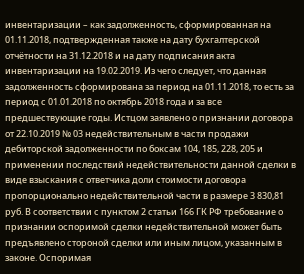инвентаризации – как задолженность, сформированная на 01.11.2018, подтвержденная также на дату бухгалтерской отчётности на 31.12.2018 и на дату подписания акта инвентаризации на 19.02.2019. Из чего следует, что данная задолженность сформирована за период на 01.11.2018, то есть за период с 01.01.2018 по октябрь 2018 года и за все предшествующие годы. Истцом заявлено о признании договора от 22.10.2019 № 03 недействительным в части продажи дебиторской задолженности по боксам 104, 185, 228, 205 и применении последствий недействительности данной сделки в виде взыскания с ответчика доли стоимости договора пропорционально недействительной части в размере 3 830,81 руб. В соответствии с пунктом 2 статьи 166 ГК РФ требование о признании оспоримой сделки недействительной может быть предъявлено стороной сделки или иным лицом, указанным в законе. Оспоримая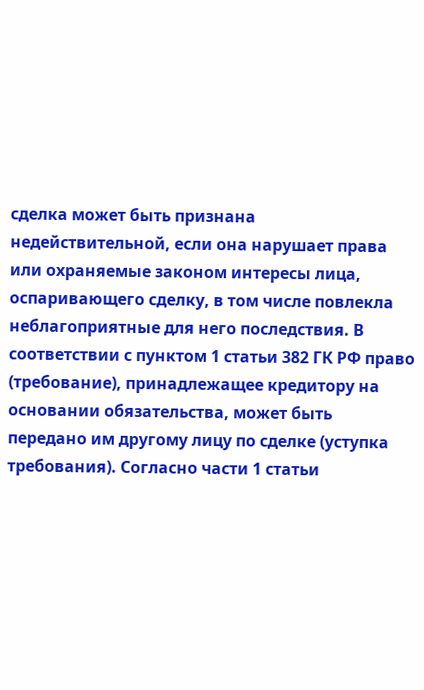сделка может быть признана недействительной, если она нарушает права или охраняемые законом интересы лица, оспаривающего сделку, в том числе повлекла неблагоприятные для него последствия. В соответствии с пунктом 1 статьи 382 ГК РФ право (требование), принадлежащее кредитору на основании обязательства, может быть передано им другому лицу по сделке (уступка требования). Согласно части 1 статьи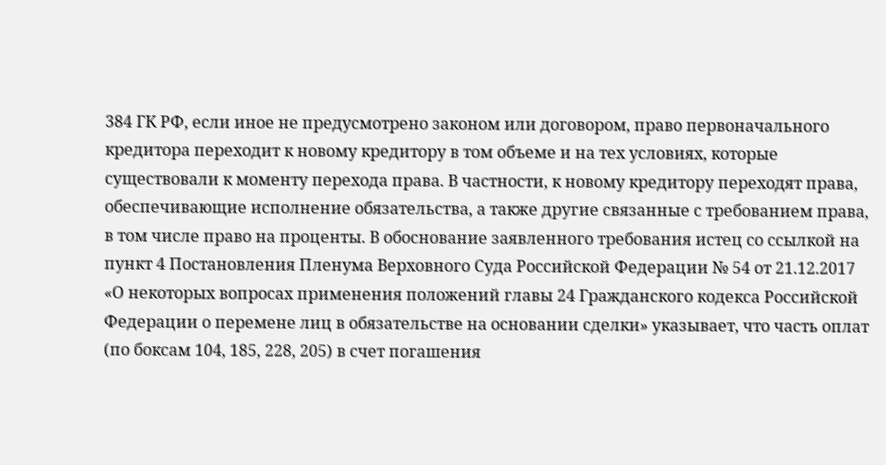384 ГК РФ, если иное не предусмотрено законом или договором, право первоначального кредитора переходит к новому кредитору в том объеме и на тех условиях, которые существовали к моменту перехода права. В частности, к новому кредитору переходят права, обеспечивающие исполнение обязательства, а также другие связанные с требованием права, в том числе право на проценты. В обоснование заявленного требования истец со ссылкой на пункт 4 Постановления Пленума Верховного Суда Российской Федерации № 54 от 21.12.2017 «О некоторых вопросах применения положений главы 24 Гражданского кодекса Российской Федерации о перемене лиц в обязательстве на основании сделки» указывает, что часть оплат (по боксам 104, 185, 228, 205) в счет погашения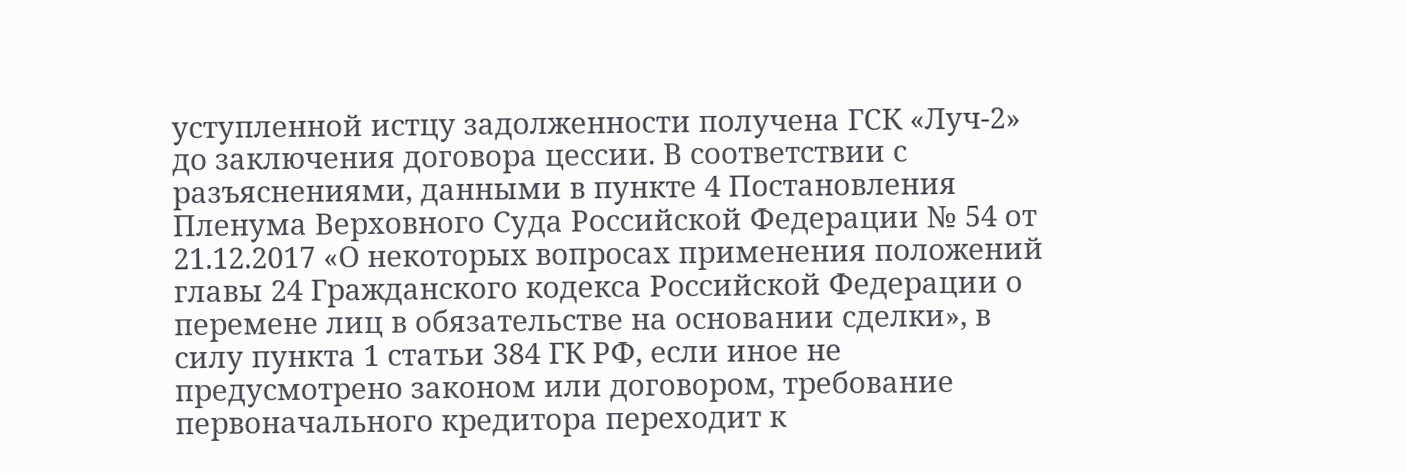уступленной истцу задолженности получена ГСК «Луч-2» до заключения договора цессии. В соответствии с разъяснениями, данными в пункте 4 Постановления Пленума Верховного Суда Российской Федерации № 54 от 21.12.2017 «О некоторых вопросах применения положений главы 24 Гражданского кодекса Российской Федерации о перемене лиц в обязательстве на основании сделки», в силу пункта 1 статьи 384 ГК РФ, если иное не предусмотрено законом или договором, требование первоначального кредитора переходит к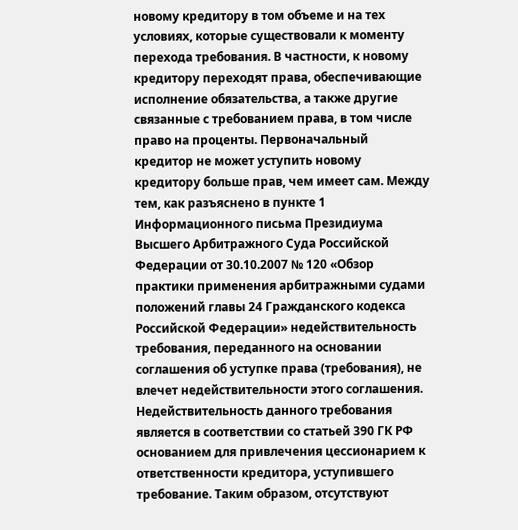новому кредитору в том объеме и на тех условиях, которые существовали к моменту перехода требования. В частности, к новому кредитору переходят права, обеспечивающие исполнение обязательства, а также другие связанные с требованием права, в том числе право на проценты. Первоначальный кредитор не может уступить новому кредитору больше прав, чем имеет сам. Между тем, как разъяснено в пункте 1 Информационного письма Президиума Высшего Арбитражного Суда Российской Федерации от 30.10.2007 № 120 «Обзор практики применения арбитражными судами положений главы 24 Гражданского кодекса Российской Федерации» недействительность требования, переданного на основании соглашения об уступке права (требования), не влечет недействительности этого соглашения. Недействительность данного требования является в соответствии со статьей 390 ГК РФ основанием для привлечения цессионарием к ответственности кредитора, уступившего требование. Таким образом, отсутствуют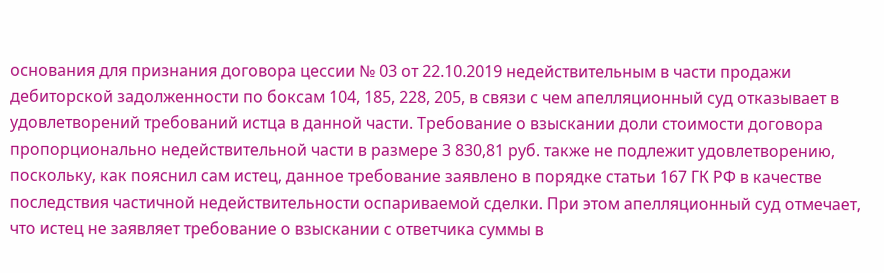основания для признания договора цессии № 03 от 22.10.2019 недействительным в части продажи дебиторской задолженности по боксам 104, 185, 228, 205, в связи с чем апелляционный суд отказывает в удовлетворений требований истца в данной части. Требование о взыскании доли стоимости договора пропорционально недействительной части в размере 3 830,81 руб. также не подлежит удовлетворению, поскольку, как пояснил сам истец, данное требование заявлено в порядке статьи 167 ГК РФ в качестве последствия частичной недействительности оспариваемой сделки. При этом апелляционный суд отмечает, что истец не заявляет требование о взыскании с ответчика суммы в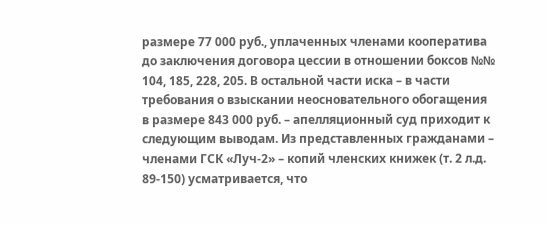размере 77 000 руб., уплаченных членами кооператива до заключения договора цессии в отношении боксов №№ 104, 185, 228, 205. В остальной части иска – в части требования о взыскании неосновательного обогащения в размере 843 000 руб. – апелляционный суд приходит к следующим выводам. Из представленных гражданами – членами ГСК «Луч-2» – копий членских книжек (т. 2 л.д. 89-150) усматривается, что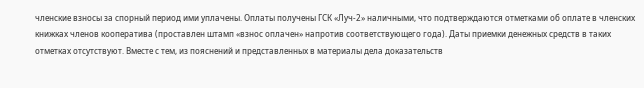членские взносы за спорный период ими уплачены. Оплаты получены ГСК «Луч-2» наличными, что подтверждаются отметками об оплате в членских книжках членов кооператива (проставлен штамп «взнос оплачен» напротив соответствующего года). Даты приемки денежных средств в таких отметках отсутствуют. Вместе с тем, из пояснений и представленных в материалы дела доказательств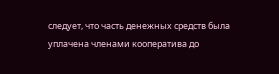следует, что часть денежных средств была уплачена членами кооператива до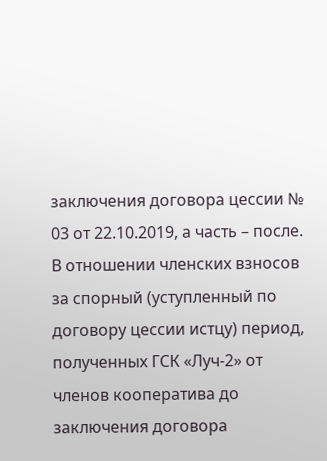заключения договора цессии № 03 от 22.10.2019, а часть – после. В отношении членских взносов за спорный (уступленный по договору цессии истцу) период, полученных ГСК «Луч-2» от членов кооператива до заключения договора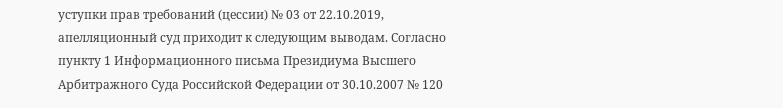уступки прав требований (цессии) № 03 от 22.10.2019, апелляционный суд приходит к следующим выводам. Согласно пункту 1 Информационного письма Президиума Высшего Арбитражного Суда Российской Федерации от 30.10.2007 № 120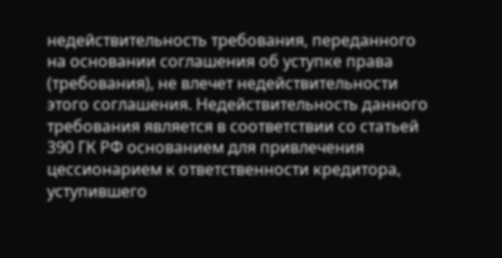недействительность требования, переданного на основании соглашения об уступке права (требования), не влечет недействительности этого соглашения. Недействительность данного требования является в соответствии со статьей 390 ГК РФ основанием для привлечения цессионарием к ответственности кредитора, уступившего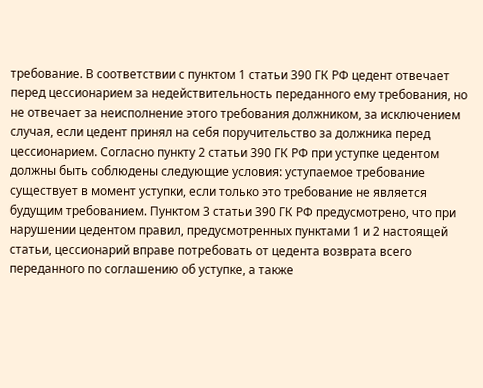требование. В соответствии с пунктом 1 статьи 390 ГК РФ цедент отвечает перед цессионарием за недействительность переданного ему требования, но не отвечает за неисполнение этого требования должником, за исключением случая, если цедент принял на себя поручительство за должника перед цессионарием. Согласно пункту 2 статьи 390 ГК РФ при уступке цедентом должны быть соблюдены следующие условия: уступаемое требование существует в момент уступки, если только это требование не является будущим требованием. Пунктом 3 статьи 390 ГК РФ предусмотрено, что при нарушении цедентом правил, предусмотренных пунктами 1 и 2 настоящей статьи, цессионарий вправе потребовать от цедента возврата всего переданного по соглашению об уступке, а также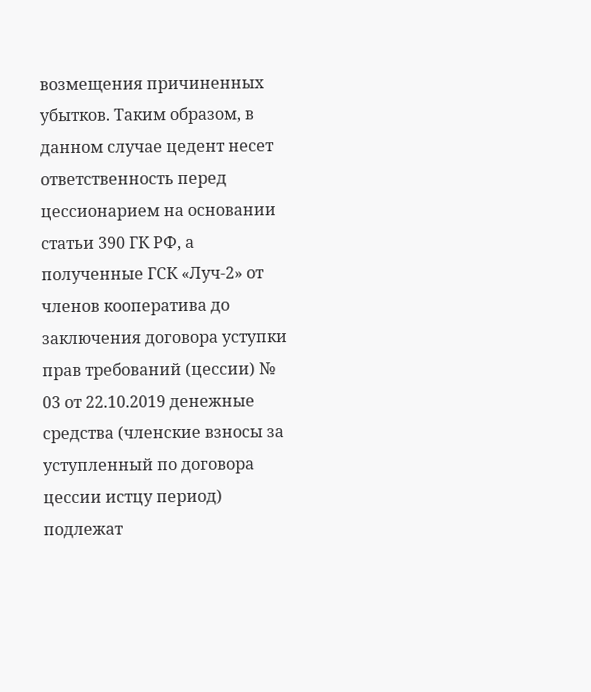возмещения причиненных убытков. Таким образом, в данном случае цедент несет ответственность перед цессионарием на основании статьи 390 ГК РФ, а полученные ГСК «Луч-2» от членов кооператива до заключения договора уступки прав требований (цессии) № 03 от 22.10.2019 денежные средства (членские взносы за уступленный по договора цессии истцу период) подлежат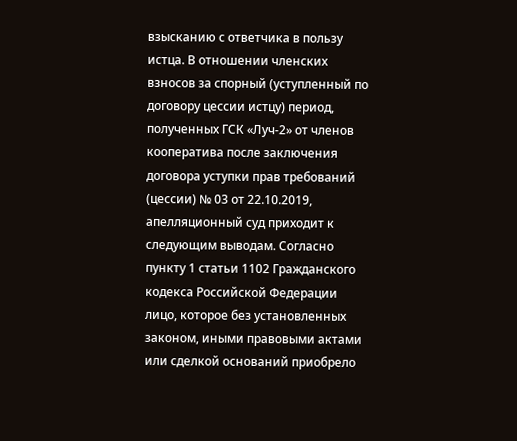взысканию с ответчика в пользу истца. В отношении членских взносов за спорный (уступленный по договору цессии истцу) период, полученных ГСК «Луч-2» от членов кооператива после заключения договора уступки прав требований (цессии) № 03 от 22.10.2019, апелляционный суд приходит к следующим выводам. Согласно пункту 1 статьи 1102 Гражданского кодекса Российской Федерации лицо, которое без установленных законом, иными правовыми актами или сделкой оснований приобрело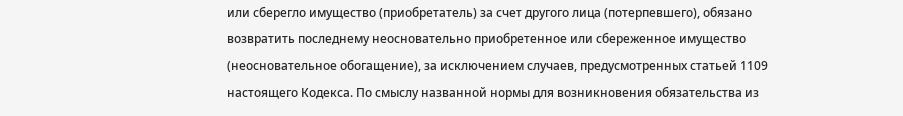или сберегло имущество (приобретатель) за счет другого лица (потерпевшего), обязано возвратить последнему неосновательно приобретенное или сбереженное имущество (неосновательное обогащение), за исключением случаев, предусмотренных статьей 1109 настоящего Кодекса. По смыслу названной нормы для возникновения обязательства из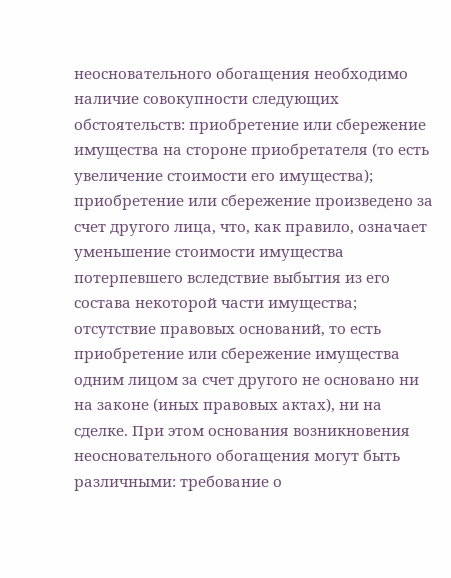неосновательного обогащения необходимо наличие совокупности следующих обстоятельств: приобретение или сбережение имущества на стороне приобретателя (то есть увеличение стоимости его имущества); приобретение или сбережение произведено за счет другого лица, что, как правило, означает уменьшение стоимости имущества потерпевшего вследствие выбытия из его состава некоторой части имущества; отсутствие правовых оснований, то есть приобретение или сбережение имущества одним лицом за счет другого не основано ни на законе (иных правовых актах), ни на сделке. При этом основания возникновения неосновательного обогащения могут быть различными: требование о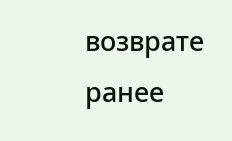возврате ранее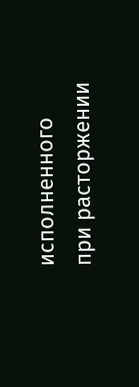исполненного при расторжении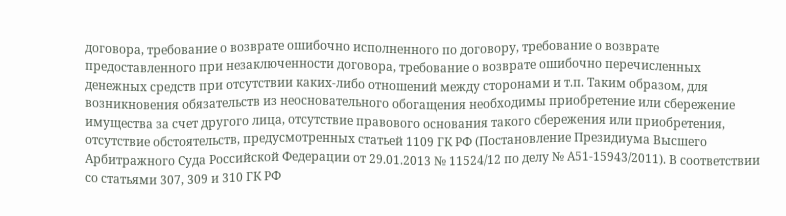договора, требование о возврате ошибочно исполненного по договору, требование о возврате предоставленного при незаключенности договора, требование о возврате ошибочно перечисленных денежных средств при отсутствии каких-либо отношений между сторонами и т.п. Таким образом, для возникновения обязательств из неосновательного обогащения необходимы приобретение или сбережение имущества за счет другого лица, отсутствие правового основания такого сбережения или приобретения, отсутствие обстоятельств, предусмотренных статьей 1109 ГК РФ (Постановление Президиума Высшего Арбитражного Суда Российской Федерации от 29.01.2013 № 11524/12 по делу № А51-15943/2011). В соответствии со статьями 307, 309 и 310 ГК РФ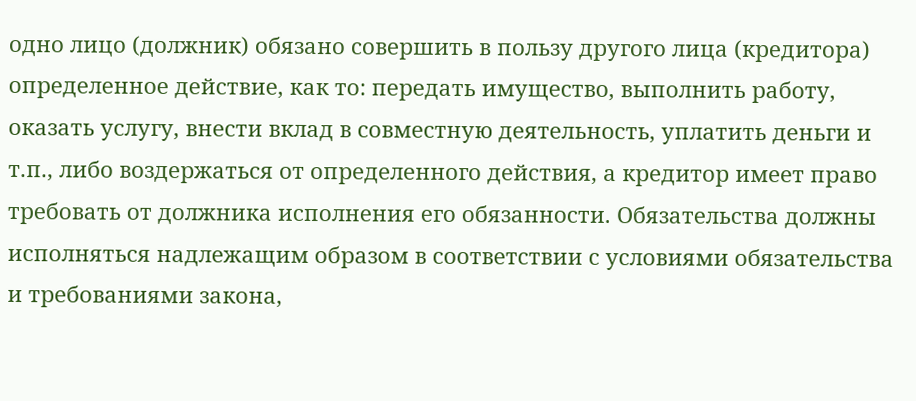одно лицо (должник) обязано совершить в пользу другого лица (кредитора) определенное действие, как то: передать имущество, выполнить работу, оказать услугу, внести вклад в совместную деятельность, уплатить деньги и т.п., либо воздержаться от определенного действия, а кредитор имеет право требовать от должника исполнения его обязанности. Обязательства должны исполняться надлежащим образом в соответствии с условиями обязательства и требованиями закона,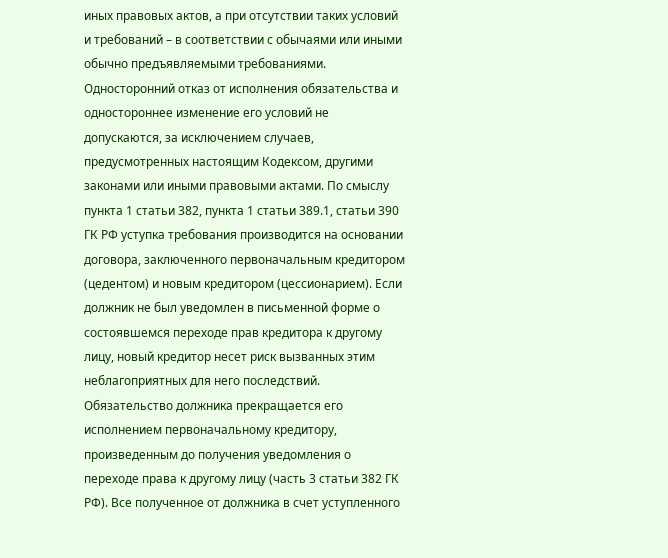иных правовых актов, а при отсутствии таких условий и требований – в соответствии с обычаями или иными обычно предъявляемыми требованиями. Односторонний отказ от исполнения обязательства и одностороннее изменение его условий не допускаются, за исключением случаев, предусмотренных настоящим Кодексом, другими законами или иными правовыми актами. По смыслу пункта 1 статьи 382, пункта 1 статьи 389.1, статьи 390 ГК РФ уступка требования производится на основании договора, заключенного первоначальным кредитором (цедентом) и новым кредитором (цессионарием). Если должник не был уведомлен в письменной форме о состоявшемся переходе прав кредитора к другому лицу, новый кредитор несет риск вызванных этим неблагоприятных для него последствий. Обязательство должника прекращается его исполнением первоначальному кредитору, произведенным до получения уведомления о переходе права к другому лицу (часть 3 статьи 382 ГК РФ). Все полученное от должника в счет уступленного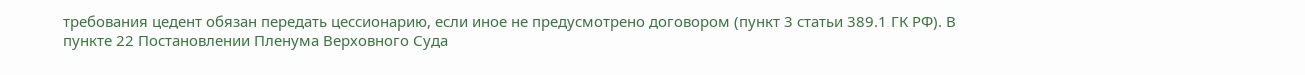требования цедент обязан передать цессионарию, если иное не предусмотрено договором (пункт 3 статьи 389.1 ГК РФ). В пункте 22 Постановлении Пленума Верховного Суда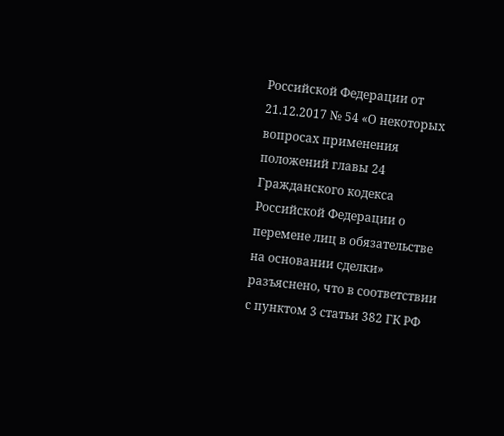Российской Федерации от 21.12.2017 № 54 «О некоторых вопросах применения положений главы 24 Гражданского кодекса Российской Федерации о перемене лиц в обязательстве на основании сделки» разъяснено, что в соответствии с пунктом 3 статьи 382 ГК РФ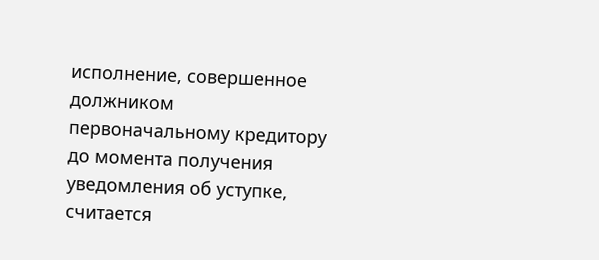исполнение, совершенное должником первоначальному кредитору до момента получения уведомления об уступке, считается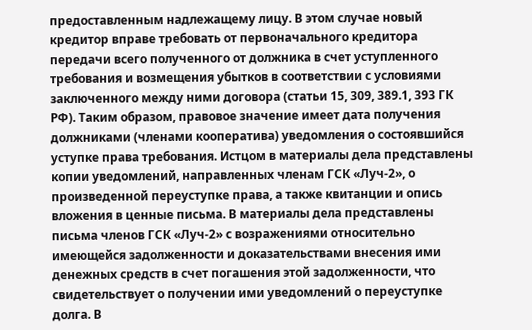предоставленным надлежащему лицу. В этом случае новый кредитор вправе требовать от первоначального кредитора передачи всего полученного от должника в счет уступленного требования и возмещения убытков в соответствии с условиями заключенного между ними договора (статьи 15, 309, 389.1, 393 ГК РФ). Таким образом, правовое значение имеет дата получения должниками (членами кооператива) уведомления о состоявшийся уступке права требования. Истцом в материалы дела представлены копии уведомлений, направленных членам ГСК «Луч-2», о произведенной переуступке права, а также квитанции и опись вложения в ценные письма. В материалы дела представлены письма членов ГСК «Луч-2» с возражениями относительно имеющейся задолженности и доказательствами внесения ими денежных средств в счет погашения этой задолженности, что свидетельствует о получении ими уведомлений о переуступке долга. В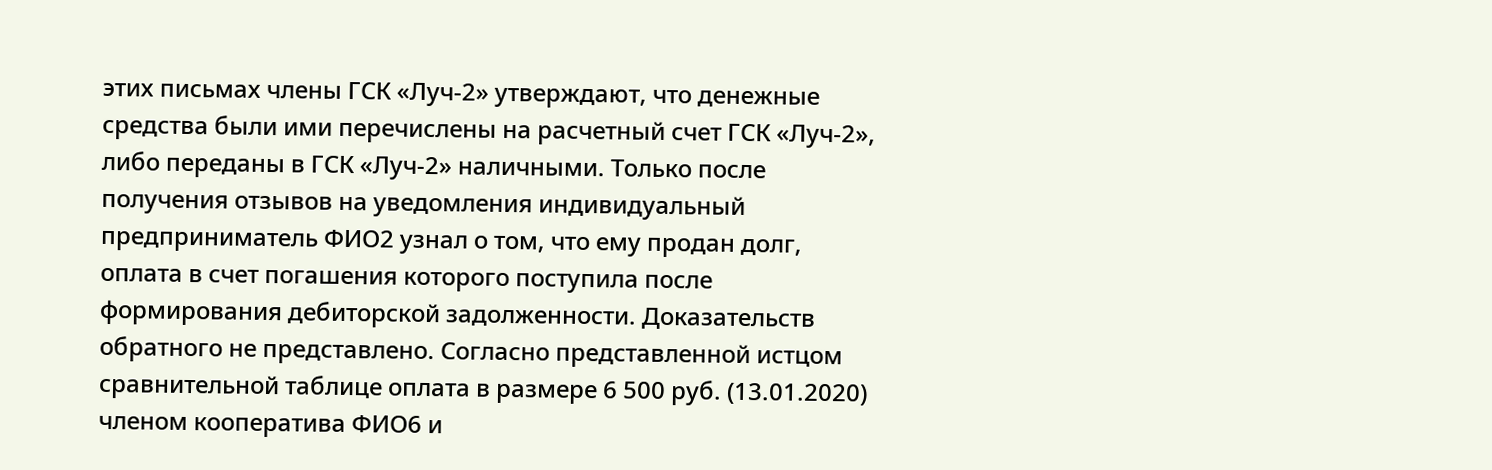этих письмах члены ГСК «Луч-2» утверждают, что денежные средства были ими перечислены на расчетный счет ГСК «Луч-2», либо переданы в ГСК «Луч-2» наличными. Только после получения отзывов на уведомления индивидуальный предприниматель ФИО2 узнал о том, что ему продан долг, оплата в счет погашения которого поступила после формирования дебиторской задолженности. Доказательств обратного не представлено. Согласно представленной истцом сравнительной таблице оплата в размере 6 500 руб. (13.01.2020) членом кооператива ФИО6 и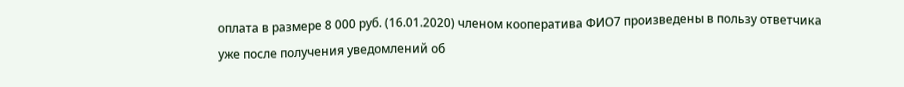оплата в размере 8 000 руб. (16.01.2020) членом кооператива ФИО7 произведены в пользу ответчика уже после получения уведомлений об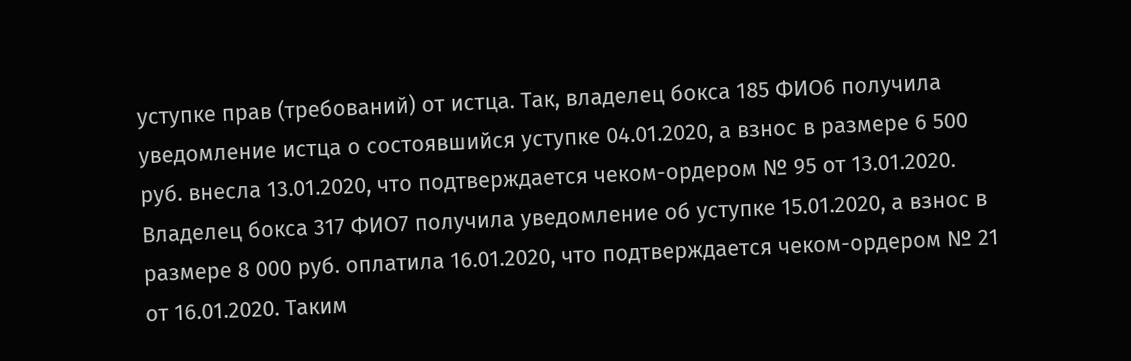уступке прав (требований) от истца. Так, владелец бокса 185 ФИО6 получила уведомление истца о состоявшийся уступке 04.01.2020, а взнос в размере 6 500 руб. внесла 13.01.2020, что подтверждается чеком-ордером № 95 от 13.01.2020. Владелец бокса 317 ФИО7 получила уведомление об уступке 15.01.2020, а взнос в размере 8 000 руб. оплатила 16.01.2020, что подтверждается чеком-ордером № 21 от 16.01.2020. Таким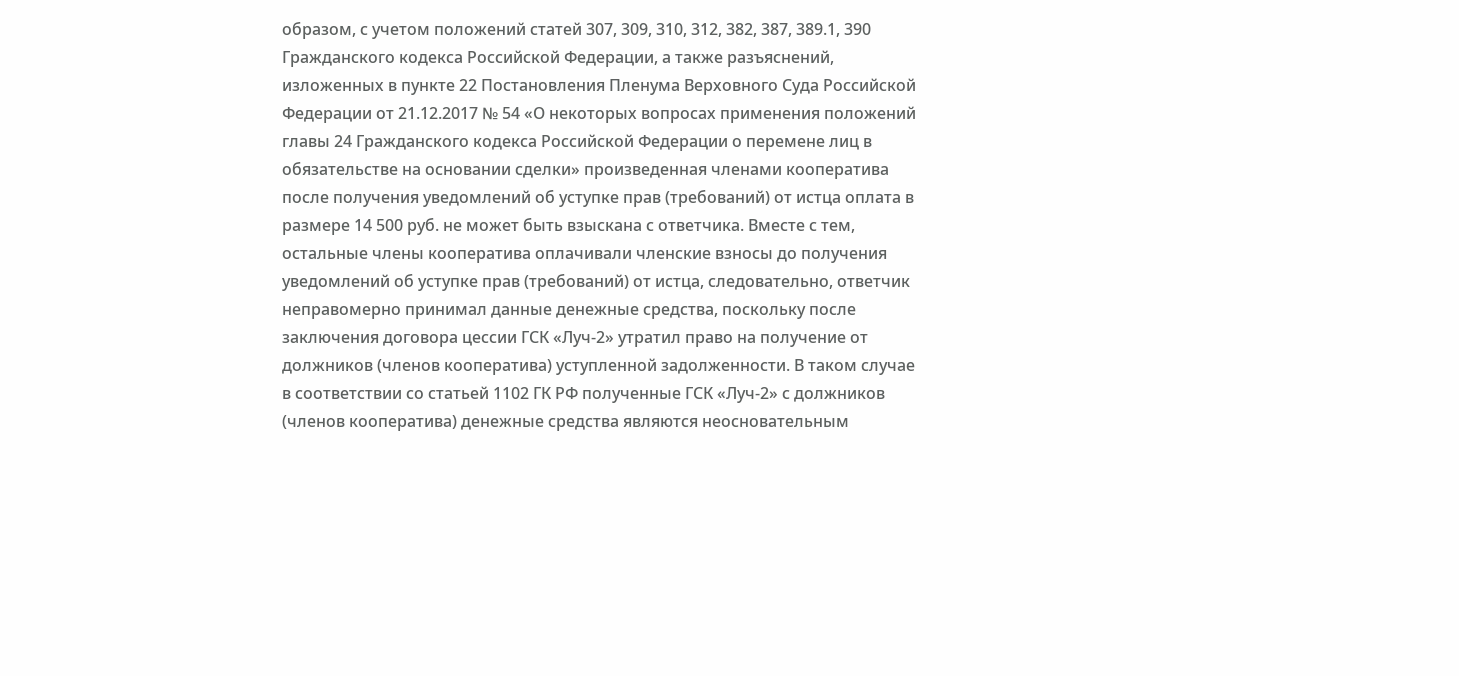образом, с учетом положений статей 307, 309, 310, 312, 382, 387, 389.1, 390 Гражданского кодекса Российской Федерации, а также разъяснений, изложенных в пункте 22 Постановления Пленума Верховного Суда Российской Федерации от 21.12.2017 № 54 «О некоторых вопросах применения положений главы 24 Гражданского кодекса Российской Федерации о перемене лиц в обязательстве на основании сделки» произведенная членами кооператива после получения уведомлений об уступке прав (требований) от истца оплата в размере 14 500 руб. не может быть взыскана с ответчика. Вместе с тем, остальные члены кооператива оплачивали членские взносы до получения уведомлений об уступке прав (требований) от истца, следовательно, ответчик неправомерно принимал данные денежные средства, поскольку после заключения договора цессии ГСК «Луч-2» утратил право на получение от должников (членов кооператива) уступленной задолженности. В таком случае в соответствии со статьей 1102 ГК РФ полученные ГСК «Луч-2» с должников (членов кооператива) денежные средства являются неосновательным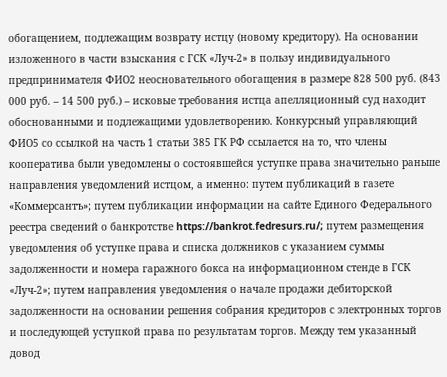обогащением, подлежащим возврату истцу (новому кредитору). На основании изложенного в части взыскания с ГСК «Луч-2» в пользу индивидуального предпринимателя ФИО2 неосновательного обогащения в размере 828 500 руб. (843 000 руб. – 14 500 руб.) – исковые требования истца апелляционный суд находит обоснованными и подлежащими удовлетворению. Конкурсный управляющий ФИО5 со ссылкой на часть 1 статьи 385 ГК РФ ссылается на то, что члены кооператива были уведомлены о состоявшейся уступке права значительно раньше направления уведомлений истцом, а именно: путем публикаций в газете «Коммерсантъ»; путем публикации информации на сайте Единого Федерального реестра сведений о банкротстве https://bankrot.fedresurs.ru/; путем размещения уведомления об уступке права и списка должников с указанием суммы задолженности и номера гаражного бокса на информационном стенде в ГСК «Луч-2»; путем направления уведомления о начале продажи дебиторской задолженности на основании решения собрания кредиторов с электронных торгов и последующей уступкой права по результатам торгов. Между тем указанный довод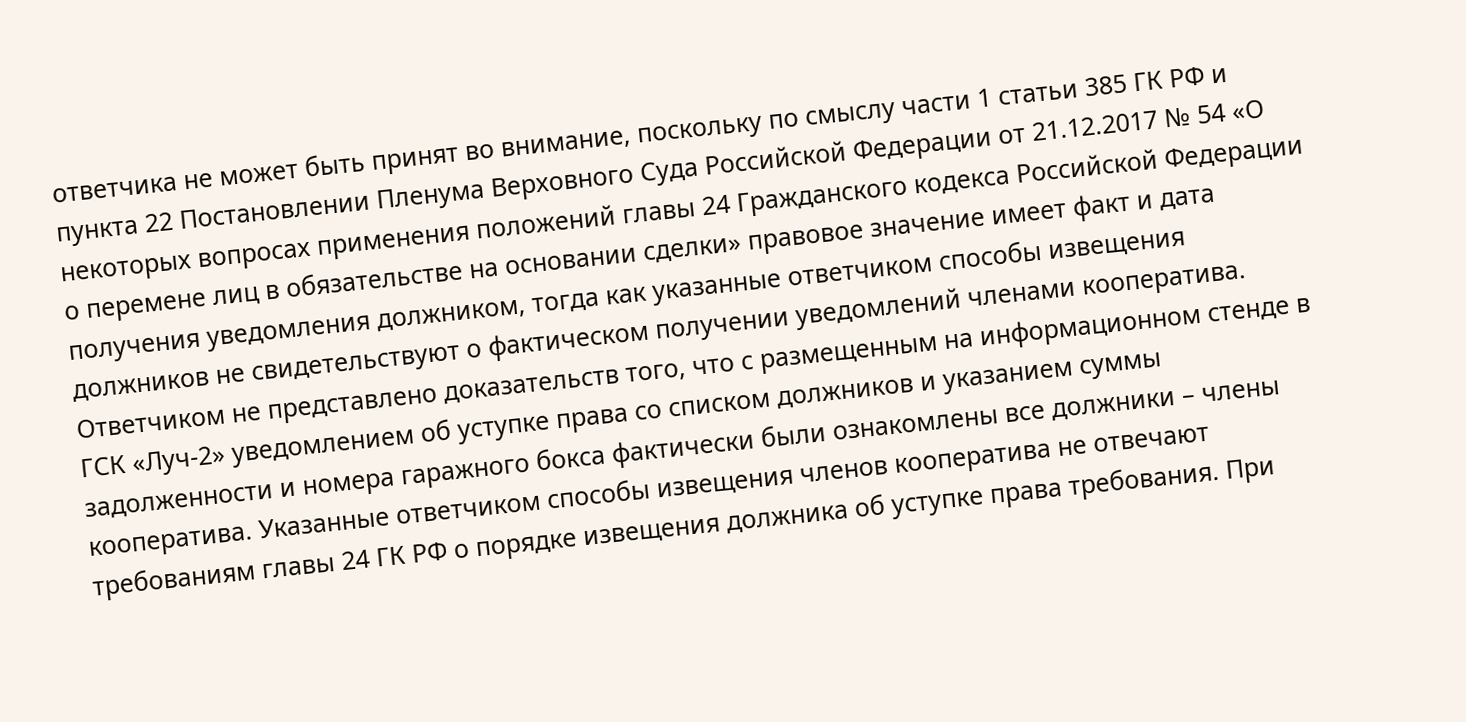ответчика не может быть принят во внимание, поскольку по смыслу части 1 статьи 385 ГК РФ и пункта 22 Постановлении Пленума Верховного Суда Российской Федерации от 21.12.2017 № 54 «О некоторых вопросах применения положений главы 24 Гражданского кодекса Российской Федерации о перемене лиц в обязательстве на основании сделки» правовое значение имеет факт и дата получения уведомления должником, тогда как указанные ответчиком способы извещения должников не свидетельствуют о фактическом получении уведомлений членами кооператива. Ответчиком не представлено доказательств того, что с размещенным на информационном стенде в ГСК «Луч-2» уведомлением об уступке права со списком должников и указанием суммы задолженности и номера гаражного бокса фактически были ознакомлены все должники – члены кооператива. Указанные ответчиком способы извещения членов кооператива не отвечают требованиям главы 24 ГК РФ о порядке извещения должника об уступке права требования. При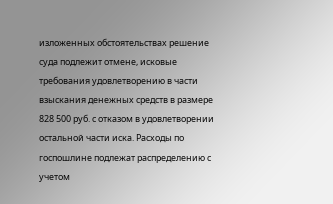изложенных обстоятельствах решение суда подлежит отмене, исковые требования удовлетворению в части взыскания денежных средств в размере 828 500 руб. с отказом в удовлетворении остальной части иска. Расходы по госпошлине подлежат распределению с учетом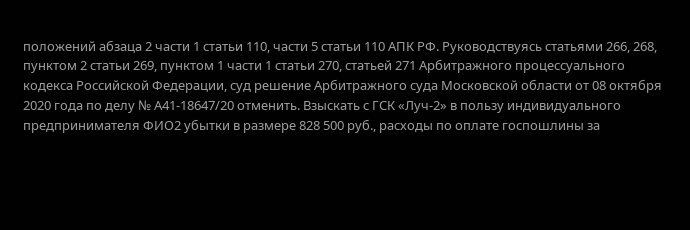положений абзаца 2 части 1 статьи 110, части 5 статьи 110 АПК РФ. Руководствуясь статьями 266, 268, пунктом 2 статьи 269, пунктом 1 части 1 статьи 270, статьей 271 Арбитражного процессуального кодекса Российской Федерации, суд решение Арбитражного суда Московской области от 08 октября 2020 года по делу № А41-18647/20 отменить. Взыскать с ГСК «Луч-2» в пользу индивидуального предпринимателя ФИО2 убытки в размере 828 500 руб., расходы по оплате госпошлины за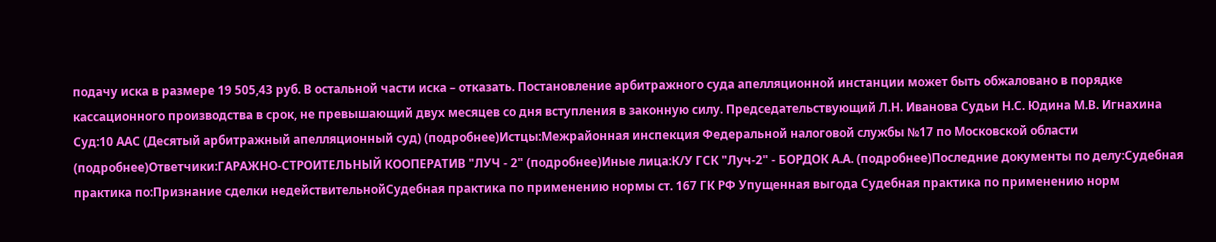подачу иска в размере 19 505,43 руб. В остальной части иска – отказать. Постановление арбитражного суда апелляционной инстанции может быть обжаловано в порядке кассационного производства в срок, не превышающий двух месяцев со дня вступления в законную силу. Председательствующий Л.Н. Иванова Судьи Н.С. Юдина М.В. Игнахина Суд:10 ААС (Десятый арбитражный апелляционный суд) (подробнее)Истцы:Межрайонная инспекция Федеральной налоговой службы №17 по Московской области (подробнее)Ответчики:ГАРАЖНО-СТРОИТЕЛЬНЫЙ КООПЕРАТИВ "ЛУЧ - 2" (подробнее)Иные лица:К/У ГСК "Луч-2" - БОРДОК А.А. (подробнее)Последние документы по делу:Судебная практика по:Признание сделки недействительнойСудебная практика по применению нормы ст. 167 ГК РФ Упущенная выгода Судебная практика по применению норм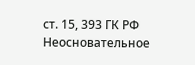ст. 15, 393 ГК РФ Неосновательное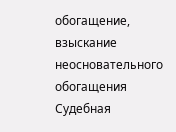обогащение, взыскание неосновательного обогащения Судебная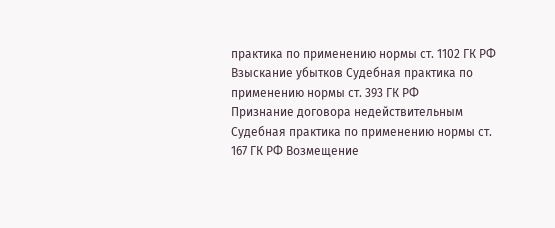практика по применению нормы ст. 1102 ГК РФ Взыскание убытков Судебная практика по применению нормы ст. 393 ГК РФ
Признание договора недействительным Судебная практика по применению нормы ст. 167 ГК РФ Возмещение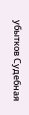убытков Судебная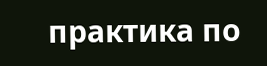практика по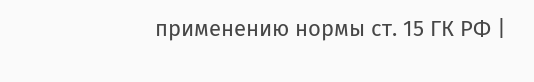применению нормы ст. 15 ГК РФ |